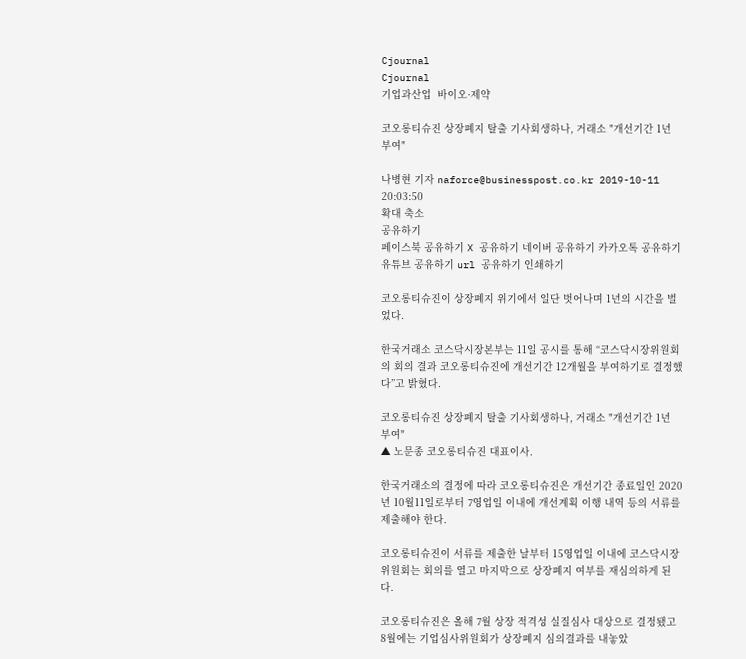Cjournal
Cjournal
기업과산업  바이오·제약

코오롱티슈진 상장폐지 탈출 기사회생하나, 거래소 "개선기간 1년 부여"

나병현 기자 naforce@businesspost.co.kr 2019-10-11 20:03:50
확대 축소
공유하기
페이스북 공유하기 X 공유하기 네이버 공유하기 카카오톡 공유하기 유튜브 공유하기 url 공유하기 인쇄하기

코오롱티슈진이 상장폐지 위기에서 일단 벗어나며 1년의 시간을 벌었다.

한국거래소 코스닥시장본부는 11일 공시를 통해 “코스닥시장위원회의 회의 결과 코오롱티슈진에 개선기간 12개월을 부여하기로 결정했다”고 밝혔다.

코오롱티슈진 상장폐지 탈출 기사회생하나, 거래소 "개선기간 1년 부여"
▲ 노문종 코오롱티슈진 대표이사.

한국거래소의 결정에 따라 코오롱티슈진은 개선기간 종료일인 2020년 10월11일로부터 7영업일 이내에 개선계획 이행 내역 등의 서류를 제출해야 한다.

코오롱티슈진이 서류를 제출한 날부터 15영업일 이내에 코스닥시장위원회는 회의를 열고 마지막으로 상장폐지 여부를 재심의하게 된다.

코오롱티슈진은 올해 7월 상장 적격성 실질심사 대상으로 결정됐고 8월에는 기업심사위원회가 상장폐지 심의결과를 내놓았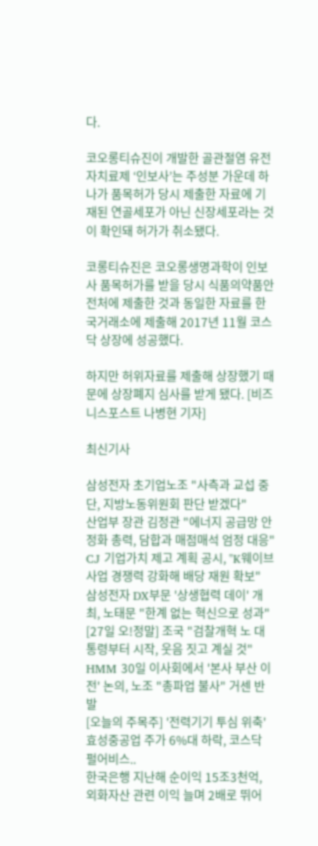다.

코오롱티슈진이 개발한 골관절염 유전자치료제 ‘인보사’는 주성분 가운데 하나가 품목허가 당시 제출한 자료에 기재된 연골세포가 아닌 신장세포라는 것이 확인돼 허가가 취소됐다.

코롱티슈진은 코오롱생명과학이 인보사 품목허가를 받을 당시 식품의약품안전처에 제출한 것과 동일한 자료를 한국거래소에 제출해 2017년 11월 코스닥 상장에 성공했다.

하지만 허위자료를 제출해 상장했기 때문에 상장폐지 심사를 받게 됐다. [비즈니스포스트 나병현 기자]

최신기사

삼성전자 초기업노조 "사측과 교섭 중단, 지방노동위원회 판단 받겠다"
산업부 장관 김정관 "에너지 공급망 안정화 총력, 담합과 매점매석 엄정 대응"
CJ 기업가치 제고 계획 공시, "K웨이브 사업 경쟁력 강화해 배당 재원 확보"
삼성전자 DX부문 '상생협력 데이' 개최, 노태문 "한계 없는 혁신으로 성과"
[27일 오!정말] 조국 "검찰개혁 노 대통령부터 시작, 웃음 짓고 계실 것"
HMM 30일 이사회에서 '본사 부산 이전' 논의, 노조 "총파업 불사" 거센 반발
[오늘의 주목주] '전력기기 투심 위축' 효성중공업 주가 6%대 하락, 코스닥 펄어비스..
한국은행 지난해 순이익 15조3천억, 외화자산 관련 이익 늘며 2배로 뛰어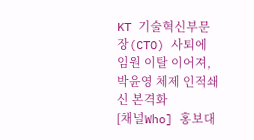KT 기술혁신부문장(CTO) 사퇴에 임원 이탈 이어져, 박윤영 체제 인적쇄신 본격화
[채널Who] 홍보대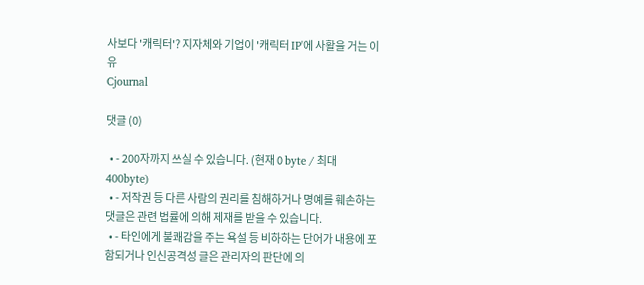사보다 '캐릭터'? 지자체와 기업이 '캐릭터 IP'에 사활을 거는 이유
Cjournal

댓글 (0)

  • - 200자까지 쓰실 수 있습니다. (현재 0 byte / 최대 400byte)
  • - 저작권 등 다른 사람의 권리를 침해하거나 명예를 훼손하는 댓글은 관련 법률에 의해 제재를 받을 수 있습니다.
  • - 타인에게 불쾌감을 주는 욕설 등 비하하는 단어가 내용에 포함되거나 인신공격성 글은 관리자의 판단에 의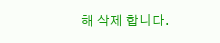해 삭제 합니다.